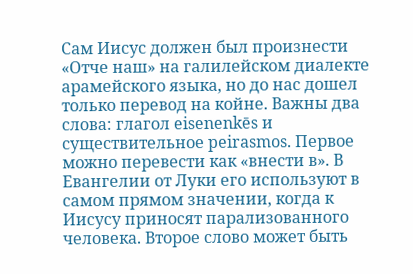Сам Иисус должен был произнести «Отче наш» на галилейском диалекте арамейского языка, но до нас дошел только перевод на койне. Важны два слова: глагол eisenenkēs и существительное peirasmos. Первое можно перевести как «внести в». В Евангелии от Луки его используют в самом прямом значении, когда к Иисусу приносят парализованного человека. Второе слово может быть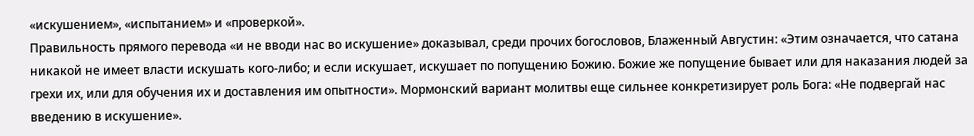«искушением», «испытанием» и «проверкой».
Правильность прямого перевода «и не вводи нас во искушение» доказывал, среди прочих богословов, Блаженный Августин: «Этим означается, что сатана никакой не имеет власти искушать кого-либо; и если искушает, искушает по попущению Божию. Божие же попущение бывает или для наказания людей за грехи их, или для обучения их и доставления им опытности». Мормонский вариант молитвы еще сильнее конкретизирует роль Бога: «Не подвергай нас введению в искушение».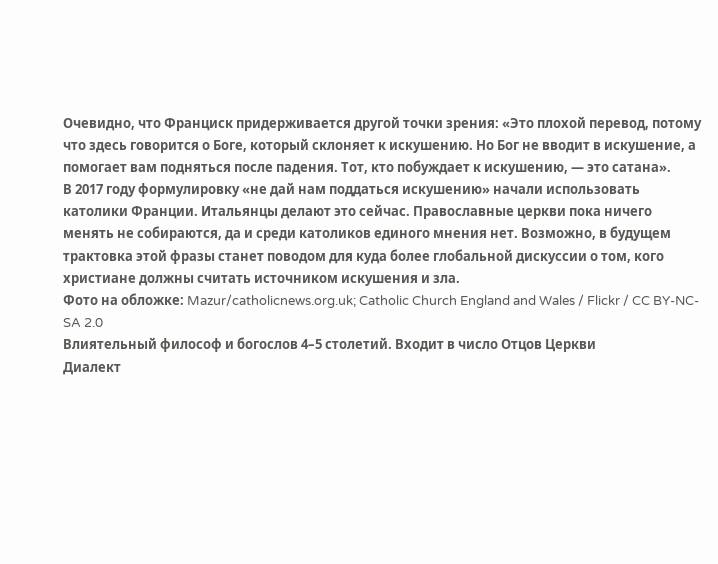Очевидно, что Франциск придерживается другой точки зрения: «Это плохой перевод, потому что здесь говорится о Боге, который склоняет к искушению. Но Бог не вводит в искушение, а помогает вам подняться после падения. Тот, кто побуждает к искушению, — это сатана».
В 2017 году формулировку «не дай нам поддаться искушению» начали использовать католики Франции. Итальянцы делают это сейчас. Православные церкви пока ничего менять не собираются, да и среди католиков единого мнения нет. Возможно, в будущем трактовка этой фразы станет поводом для куда более глобальной дискуссии о том, кого христиане должны считать источником искушения и зла.
Фото на обложке: Mazur/catholicnews.org.uk; Catholic Church England and Wales / Flickr / CC BY-NC-SA 2.0
Влиятельный философ и богослов 4–5 столетий. Входит в число Отцов Церкви
Диалект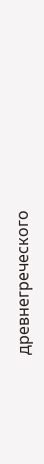древнегреческого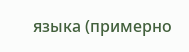языка (примерно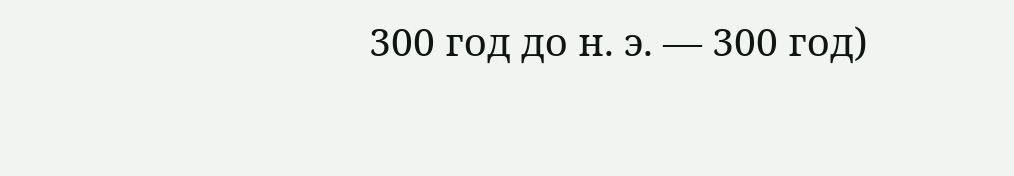300 год до н. э. — 300 год)